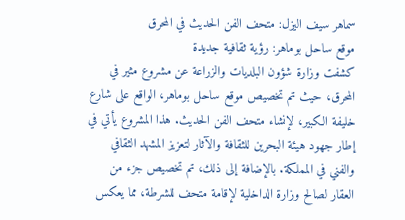سماهر سيف اليزل: متحف الفن الحديث في المحرق
موقع ساحل بوماهر: رؤية ثقافية جديدة
كشفت وزارة شؤون البلديات والزراعة عن مشروع مثير في المحرق، حيث تم تخصيص موقع ساحل بوماهر، الواقع على شارع خليفة الكبير، لإنشاء متحف الفن الحديث. هذا المشروع يأتي في إطار جهود هيئة البحرين للثقافة والآثار لتعزيز المشهد الثقافي والفني في المملكة. بالإضافة إلى ذلك، تم تخصيص جزء من العقار لصالح وزارة الداخلية لإقامة متحف للشرطة، مما يعكس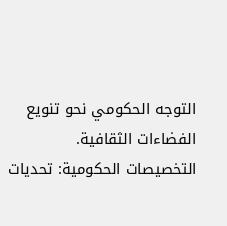التوجه الحكومي نحو تنويع الفضاءات الثقافية.
التخصيصات الحكومية: تحديات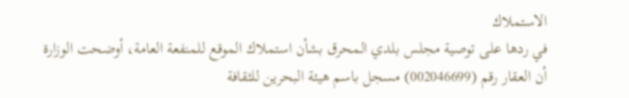الاستملاك
في ردها على توصية مجلس بلدي المحرق بشأن استملاك الموقع للمنفعة العامة، أوضحت الوزارة أن العقار رقم (002046699) مسجل باسم هيئة البحرين للثقافة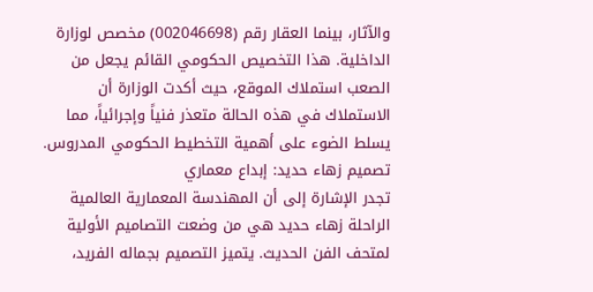والآثار، بينما العقار رقم (002046698) مخصص لوزارة الداخلية. هذا التخصيص الحكومي القائم يجعل من الصعب استملاك الموقع، حيث أكدت الوزارة أن الاستملاك في هذه الحالة متعذر فنياً وإجرائياً، مما يسلط الضوء على أهمية التخطيط الحكومي المدروس.
تصميم زهاء حديد: إبداع معماري
تجدر الإشارة إلى أن المهندسة المعمارية العالمية الراحلة زهاء حديد هي من وضعت التصاميم الأولية لمتحف الفن الحديث. يتميز التصميم بجماله الفريد،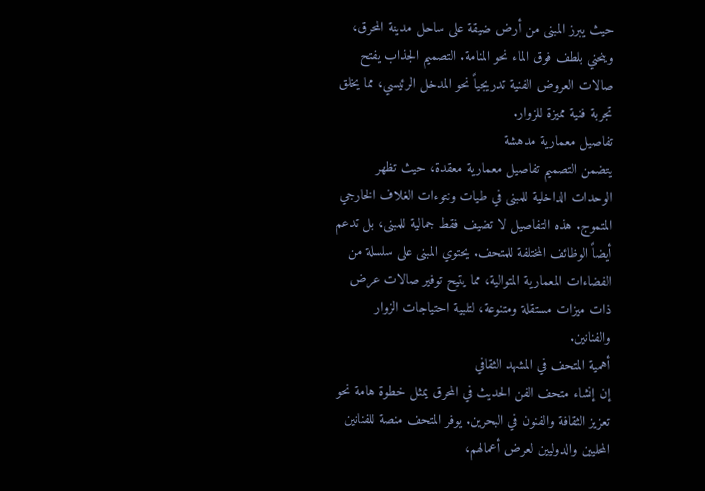حيث يبرز المبنى من أرض ضيقة على ساحل مدينة المحرق، وينحني بلطف فوق الماء نحو المنامة. التصميم الجذاب يفتح صالات العروض الفنية تدريجياً نحو المدخل الرئيسي، مما يخلق تجربة فنية مميزة للزوار.
تفاصيل معمارية مدهشة
يتضمن التصميم تفاصيل معمارية معقدة، حيث تظهر الوحدات الداخلية للمبنى في طيات ونتوءات الغلاف الخارجي المتموج. هذه التفاصيل لا تضيف فقط جمالية للمبنى، بل تدعم أيضاً الوظائف المختلفة للمتحف. يحتوي المبنى على سلسلة من الفضاءات المعمارية المتوالية، مما يتيح توفير صالات عرض ذات ميزات مستقلة ومتنوعة، لتلبية احتياجات الزوار والفنانين.
أهمية المتحف في المشهد الثقافي
إن إنشاء متحف الفن الحديث في المحرق يمثل خطوة هامة نحو تعزيز الثقافة والفنون في البحرين. يوفر المتحف منصة للفنانين المحليين والدوليين لعرض أعمالهم،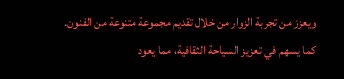ويعزز من تجربة الزوار من خلال تقديم مجموعة متنوعة من الفنون. كما يسهم في تعزيز السياحة الثقافية، مما يعود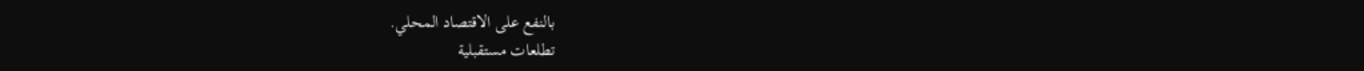بالنفع على الاقتصاد المحلي.
تطلعات مستقبلية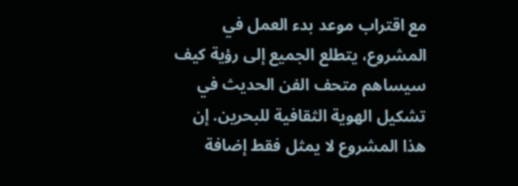مع اقتراب موعد بدء العمل في المشروع، يتطلع الجميع إلى رؤية كيف سيساهم متحف الفن الحديث في تشكيل الهوية الثقافية للبحرين. إن هذا المشروع لا يمثل فقط إضافة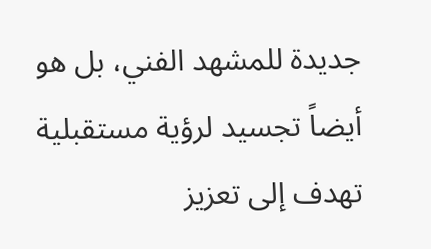جديدة للمشهد الفني، بل هو أيضاً تجسيد لرؤية مستقبلية تهدف إلى تعزيز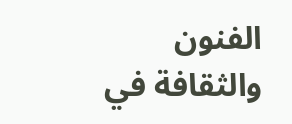الفنون والثقافة في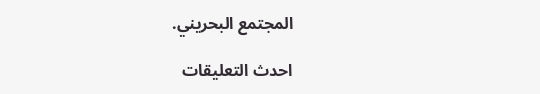المجتمع البحريني.

احدث التعليقات